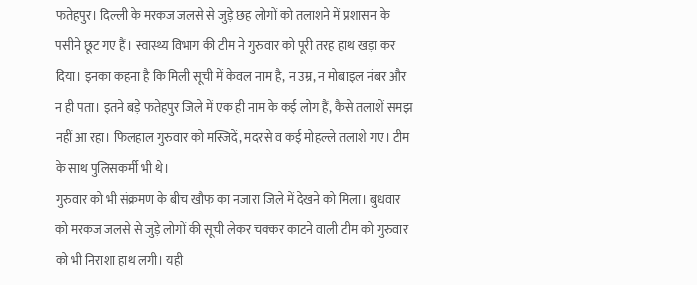फतेहपुर। दिल्ली के मरकज जलसे से जुड़े छह लोगों को तलाशने में प्रशासन के पसीने छूट गए हैं। स्वास्थ्य विभाग की टीम ने गुरुवार को पूरी तरह हाथ खड़ा कर दिया। इनका कहना है कि मिली सूची में केवल नाम है, न उम्र, न मोबाइल नंबर और न ही पता। इतने बड़े फतेहपुर जिले में एक ही नाम के कई लोग हैं, कैसे तलाशें समझ नहीं आ रहा। फिलहाल गुरुवार को मस्जिदें, मदरसे व कई मोहल्ले तलाशे गए। टीम के साथ पुलिसकर्मी भी थे।
गुरुवार को भी संक्रमण के बीच खौफ का नजारा जिले में देखने को मिला। बुधवार को मरकज जलसे से जुड़े लोगों की सूची लेकर चक्कर काटने वाली टीम को गुरुवार को भी निराशा हाथ लगी। यही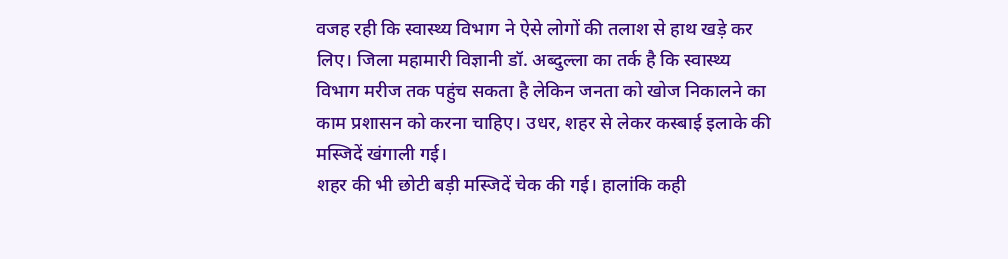वजह रही कि स्वास्थ्य विभाग ने ऐसे लोगों की तलाश से हाथ खड़े कर लिए। जिला महामारी विज्ञानी डॉ. अब्दुल्ला का तर्क है कि स्वास्थ्य विभाग मरीज तक पहुंच सकता है लेकिन जनता को खोज निकालने का काम प्रशासन को करना चाहिए। उधर, शहर से लेकर कस्बाई इलाके की मस्जिदें खंगाली गई।
शहर की भी छोटी बड़ी मस्जिदें चेक की गई। हालांकि कही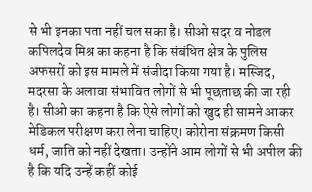से भी इनका पता नहीं चल सका है। सीओ सदर व नोडल कपिलदेव मिश्र का कहना है कि संबंधित क्षेत्र के पुलिस अफसरों को इस मामले में संजीदा किया गया है। मस्जिद, मदरसा के अलावा संभावित लोगों से भी पूछताछ की जा रही है। सीओ का कहना है कि ऐसे लोगों को खुद ही सामने आकर मेडिकल परीक्षण करा लेना चाहिए। कोरोना संक्रमण किसी धर्म, जाति को नहीं देखता। उन्होंने आम लोगों से भी अपील की है कि यदि उन्हें कहीं कोई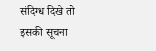संदिग्ध दिखे तो इसकी सूचना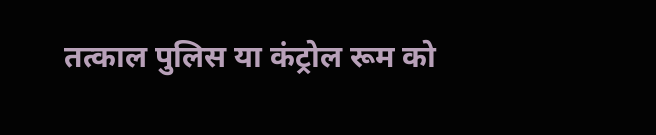तत्काल पुलिस या कंट्रोल रूम को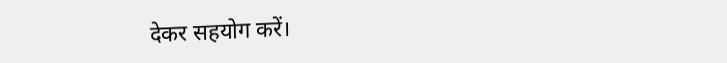देकर सहयोग करें।